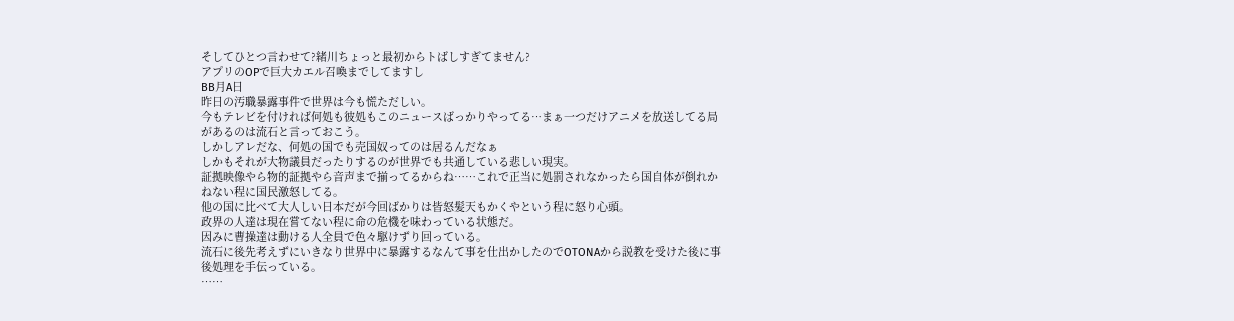そしてひとつ言わせて?緒川ちょっと最初からトばしすぎてません?
アプリのOPで巨大カエル召喚までしてますし
BB月A日
昨日の汚職暴露事件で世界は今も慌ただしい。
今もテレビを付ければ何処も彼処もこのニュースばっかりやってる…まぁ一つだけアニメを放送してる局があるのは流石と言っておこう。
しかしアレだな、何処の国でも売国奴ってのは居るんだなぁ
しかもそれが大物議員だったりするのが世界でも共通している悲しい現実。
証拠映像やら物的証拠やら音声まで揃ってるからね……これで正当に処罰されなかったら国自体が倒れかねない程に国民激怒してる。
他の国に比べて大人しい日本だが今回ばかりは皆怒髪天もかくやという程に怒り心頭。
政界の人達は現在嘗てない程に命の危機を味わっている状態だ。
因みに曹操達は動ける人全員で色々駆けずり回っている。
流石に後先考えずにいきなり世界中に暴露するなんて事を仕出かしたのでOTONAから説教を受けた後に事後処理を手伝っている。
……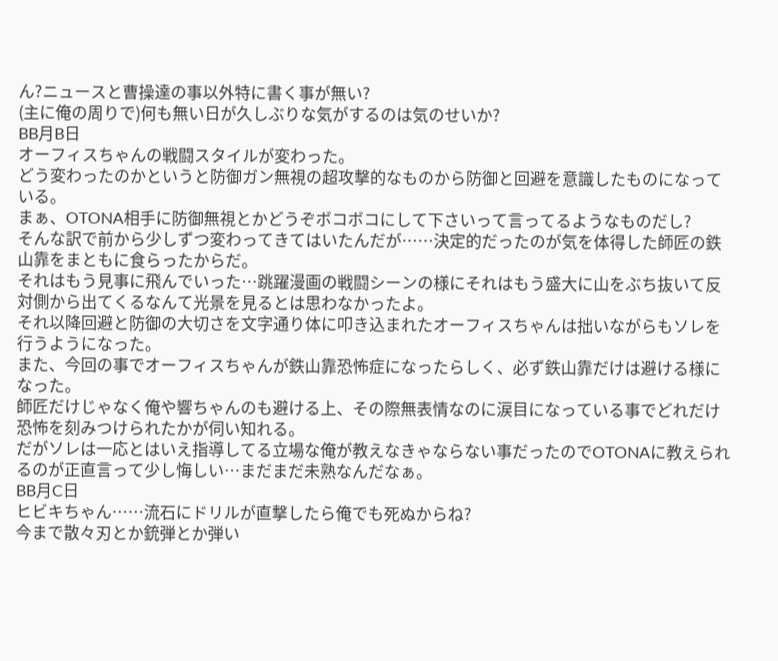ん?ニュースと曹操達の事以外特に書く事が無い?
(主に俺の周りで)何も無い日が久しぶりな気がするのは気のせいか?
BB月B日
オーフィスちゃんの戦闘スタイルが変わった。
どう変わったのかというと防御ガン無視の超攻撃的なものから防御と回避を意識したものになっている。
まぁ、OTONA相手に防御無視とかどうぞボコボコにして下さいって言ってるようなものだし?
そんな訳で前から少しずつ変わってきてはいたんだが……決定的だったのが気を体得した師匠の鉄山靠をまともに食らったからだ。
それはもう見事に飛んでいった…跳躍漫画の戦闘シーンの様にそれはもう盛大に山をぶち抜いて反対側から出てくるなんて光景を見るとは思わなかったよ。
それ以降回避と防御の大切さを文字通り体に叩き込まれたオーフィスちゃんは拙いながらもソレを行うようになった。
また、今回の事でオーフィスちゃんが鉄山靠恐怖症になったらしく、必ず鉄山靠だけは避ける様になった。
師匠だけじゃなく俺や響ちゃんのも避ける上、その際無表情なのに涙目になっている事でどれだけ恐怖を刻みつけられたかが伺い知れる。
だがソレは一応とはいえ指導してる立場な俺が教えなきゃならない事だったのでOTONAに教えられるのが正直言って少し悔しい…まだまだ未熟なんだなぁ。
BB月C日
ヒビキちゃん……流石にドリルが直撃したら俺でも死ぬからね?
今まで散々刃とか銃弾とか弾い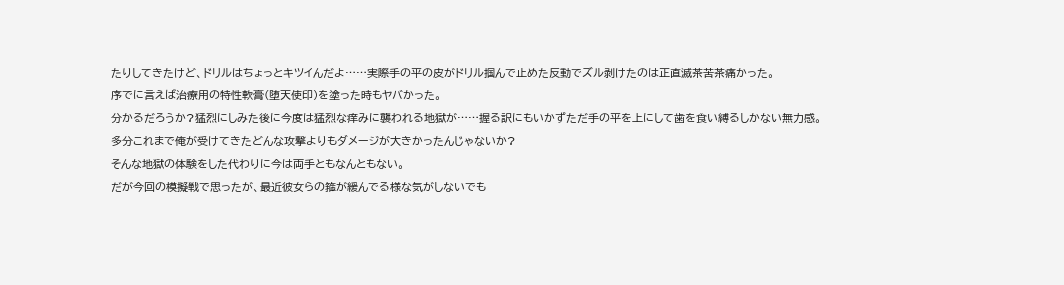たりしてきたけど、ドリルはちょっとキツイんだよ……実際手の平の皮がドリル掴んで止めた反動でズル剥けたのは正直滅茶苦茶痛かった。
序でに言えば治療用の特性軟膏(堕天使印)を塗った時もヤバかった。
分かるだろうか?猛烈にしみた後に今度は猛烈な痒みに襲われる地獄が……握る訳にもいかずただ手の平を上にして歯を食い縛るしかない無力感。
多分これまで俺が受けてきたどんな攻撃よりもダメージが大きかったんじゃないか?
そんな地獄の体験をした代わりに今は両手ともなんともない。
だが今回の模擬戦で思ったが、最近彼女らの箍が緩んでる様な気がしないでも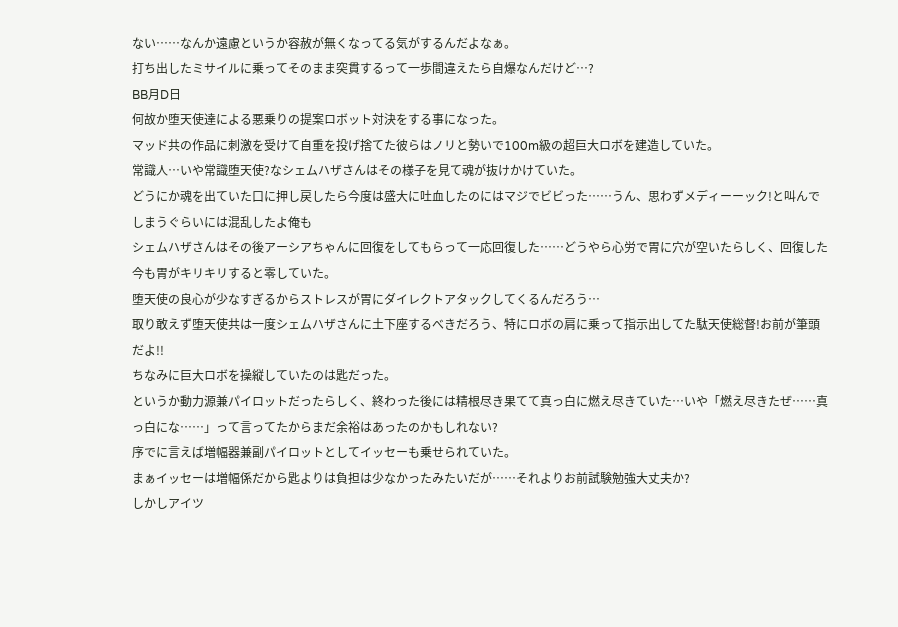ない……なんか遠慮というか容赦が無くなってる気がするんだよなぁ。
打ち出したミサイルに乗ってそのまま突貫するって一歩間違えたら自爆なんだけど…?
BB月D日
何故か堕天使達による悪乗りの提案ロボット対決をする事になった。
マッド共の作品に刺激を受けて自重を投げ捨てた彼らはノリと勢いで100m級の超巨大ロボを建造していた。
常識人…いや常識堕天使?なシェムハザさんはその様子を見て魂が抜けかけていた。
どうにか魂を出ていた口に押し戻したら今度は盛大に吐血したのにはマジでビビった……うん、思わずメディーーック!と叫んでしまうぐらいには混乱したよ俺も
シェムハザさんはその後アーシアちゃんに回復をしてもらって一応回復した……どうやら心労で胃に穴が空いたらしく、回復した今も胃がキリキリすると零していた。
堕天使の良心が少なすぎるからストレスが胃にダイレクトアタックしてくるんだろう…
取り敢えず堕天使共は一度シェムハザさんに土下座するべきだろう、特にロボの肩に乗って指示出してた駄天使総督!お前が筆頭だよ!!
ちなみに巨大ロボを操縦していたのは匙だった。
というか動力源兼パイロットだったらしく、終わった後には精根尽き果てて真っ白に燃え尽きていた…いや「燃え尽きたぜ……真っ白にな……」って言ってたからまだ余裕はあったのかもしれない?
序でに言えば増幅器兼副パイロットとしてイッセーも乗せられていた。
まぁイッセーは増幅係だから匙よりは負担は少なかったみたいだが……それよりお前試験勉強大丈夫か?
しかしアイツ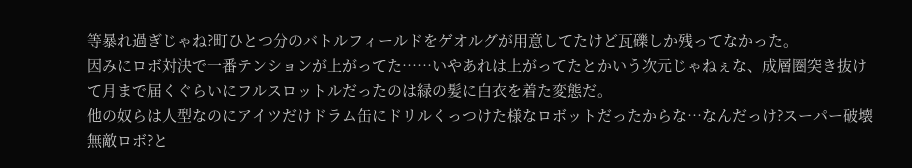等暴れ過ぎじゃね?町ひとつ分のバトルフィールドをゲオルグが用意してたけど瓦礫しか残ってなかった。
因みにロボ対決で一番テンションが上がってた……いやあれは上がってたとかいう次元じゃねぇな、成層圏突き抜けて月まで届くぐらいにフルスロットルだったのは緑の髪に白衣を着た変態だ。
他の奴らは人型なのにアイツだけドラム缶にドリルくっつけた様なロボットだったからな…なんだっけ?スーパー破壊無敵ロボ?と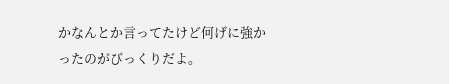かなんとか言ってたけど何げに強かったのがびっくりだよ。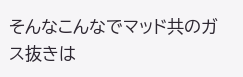そんなこんなでマッド共のガス抜きは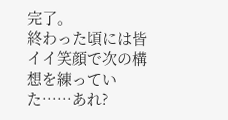完了。
終わった頃には皆イイ笑顔で次の構想を練っていた……あれ?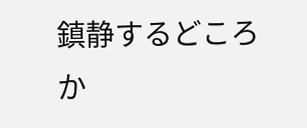鎮静するどころか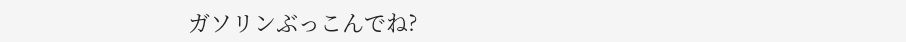ガソリンぶっこんでね?